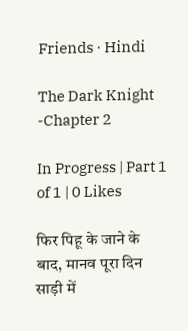Friends · Hindi

The Dark Knight -Chapter 2

In Progress | Part 1 of 1 | 0 Likes

फिर पिहू के जाने के बाद, मानव पूरा दिन साड़ी में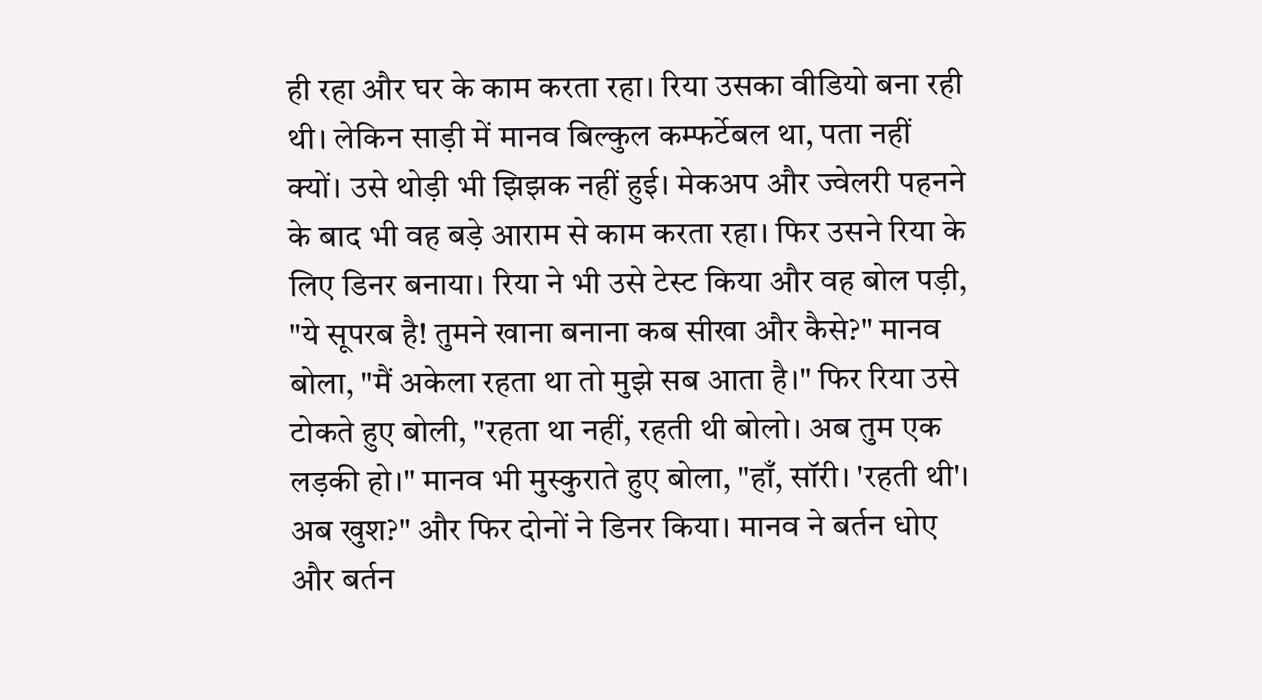ही रहा और घर के काम करता रहा। रिया उसका वीडियो बना रही थी। लेकिन साड़ी में मानव बिल्कुल कम्फर्टेबल था, पता नहीं क्यों। उसे थोड़ी भी झिझक नहीं हुई। मेकअप और ज्वेलरी पहनने के बाद भी वह बड़े आराम से काम करता रहा। फिर उसने रिया के लिए डिनर बनाया। रिया ने भी उसे टेस्ट किया और वह बोल पड़ी, "ये सूपरब है! तुमने खाना बनाना कब सीखा और कैसे?" मानव बोला, "मैं अकेला रहता था तो मुझे सब आता है।" फिर रिया उसे टोकते हुए बोली, "रहता था नहीं, रहती थी बोलो। अब तुम एक लड़की हो।" मानव भी मुस्कुराते हुए बोला, "हाँ, सॉरी। 'रहती थी'। अब खुश?" और फिर दोनों ने डिनर किया। मानव ने बर्तन धोए और बर्तन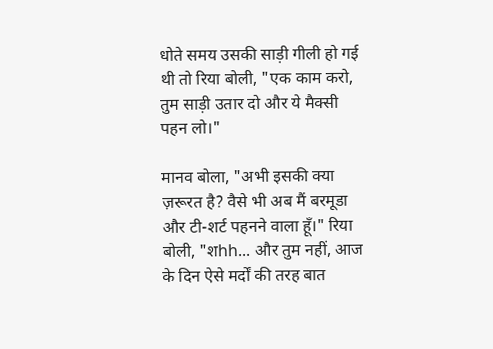धोते समय उसकी साड़ी गीली हो गई थी तो रिया बोली, "एक काम करो, तुम साड़ी उतार दो और ये मैक्सी पहन लो।"

मानव बोला, "अभी इसकी क्या ज़रूरत है? वैसे भी अब मैं बरमूडा और टी-शर्ट पहनने वाला हूँ।" रिया बोली, "शhh... और तुम नहीं, आज के दिन ऐसे मर्दों की तरह बात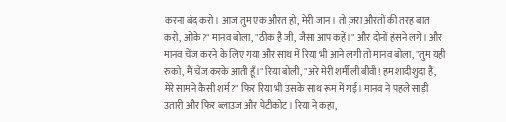करना बंद करो। आज तुम एक औरत हो, मेरी जान। तो ज़रा औरतों की तरह बात करो, ओके?" मानव बोला, "ठीक है जी, जैसा आप कहें।" और दोनों हंसने लगे। और मानव चेंज करने के लिए गया और साथ में रिया भी आने लगी तो मानव बोला, "तुम यही रुको, मैं चेंज करके आती हूँ।" रिया बोली, "अरे मेरी शर्मीली बीवी! हम शादीशुदा हैं, मेरे सामने कैसी शर्म?" फिर रिया भी उसके साथ रूम में गई। मानव ने पहले साड़ी उतारी और फिर ब्लाउज और पेटीकोट। रिया ने कहा,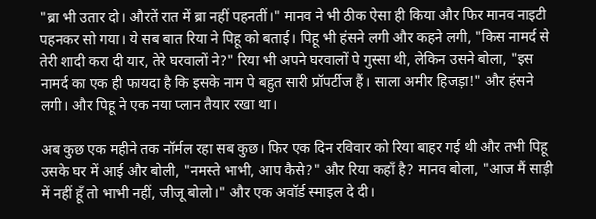"ब्रा भी उतार दो। औरतें रात में ब्रा नहीं पहनतीं।" मानव ने भी ठीक ऐसा ही किया और फिर मानव नाइटी पहनकर सो गया। ये सब बात रिया ने पिहू को बताई। पिहू भी हंसने लगी और कहने लगी, "किस नामर्द से तेरी शादी करा दी यार, तेरे घरवालों ने?" रिया भी अपने घरवालों पे गुस्सा थी, लेकिन उसने बोला, "इस नामर्द का एक ही फायदा है कि इसके नाम पे बहुत सारी प्रॉपर्टीज हैं। साला अमीर हिजड़ा!" और हंसने लगी। और पिहू ने एक नया प्लान तैयार रखा था।

अब कुछ एक महीने तक नॉर्मल रहा सब कुछ। फिर एक दिन रविवार को रिया बाहर गई थी और तभी पिहू उसके घर में आई और बोली, "नमस्ते भाभी, आप कैसे?" और रिया कहाँ है? मानव बोला, "आज मैं साड़ी में नहीं हूँ तो भाभी नहीं, जीजू बोलो।" और एक अवॉर्ड स्माइल दे दी।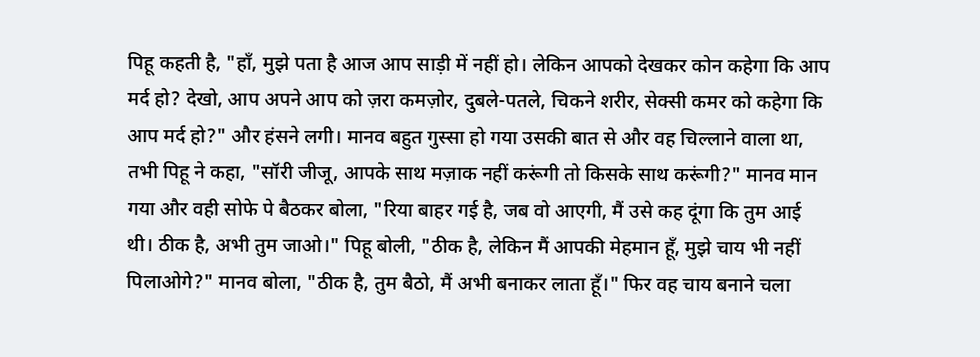पिहू कहती है, "हाँ, मुझे पता है आज आप साड़ी में नहीं हो। लेकिन आपको देखकर कोन कहेगा कि आप मर्द हो? देखो, आप अपने आप को ज़रा कमज़ोर, दुबले-पतले, चिकने शरीर, सेक्सी कमर को कहेगा कि आप मर्द हो?" और हंसने लगी। मानव बहुत गुस्सा हो गया उसकी बात से और वह चिल्लाने वाला था, तभी पिहू ने कहा, "सॉरी जीजू, आपके साथ मज़ाक नहीं करूंगी तो किसके साथ करूंगी?" मानव मान गया और वही सोफे पे बैठकर बोला, "रिया बाहर गई है, जब वो आएगी, मैं उसे कह दूंगा कि तुम आई थी। ठीक है, अभी तुम जाओ।" पिहू बोली, "ठीक है, लेकिन मैं आपकी मेहमान हूँ, मुझे चाय भी नहीं पिलाओगे?" मानव बोला, "ठीक है, तुम बैठो, मैं अभी बनाकर लाता हूँ।" फिर वह चाय बनाने चला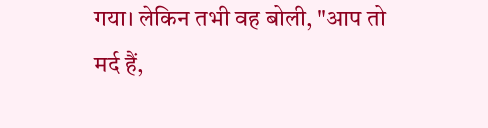गया। लेकिन तभी वह बोली, "आप तो मर्द हैं,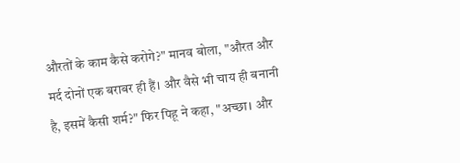औरतों के काम कैसे करोगे?" मानव बोला, "औरत और मर्द दोनों एक बराबर ही हैं। और वैसे भी चाय ही बनानी है, इसमें कैसी शर्म?" फिर पिहू ने कहा, "अच्छा। और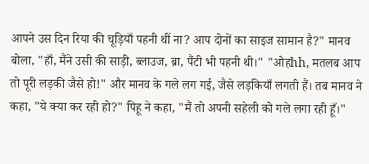आपने उस दिन रिया की चूड़ियाँ पहनी थीं ना? आप दोनों का साइज सामान है?" मानव बोला, "हाँ, मैंने उसी की साड़ी, ब्लाउज, ब्रा, पैंटी भी पहनी थी।" "ओहhh, मतलब आप तो पूरी लड़की जैसे हो!" और मानव के गले लग गई, जैसे लड़कियाँ लगती हैं। तब मानव ने कहा, "ये क्या कर रही हो?" पिहू ने कहा, "मैं तो अपनी सहेली को गले लगा रही हूँ।"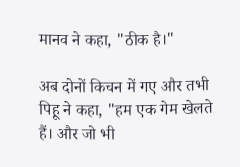मानव ने कहा, "ठीक है।"

अब दोनों किचन में गए और तभी पिहू ने कहा, "हम एक गेम खेलते हैं। और जो भी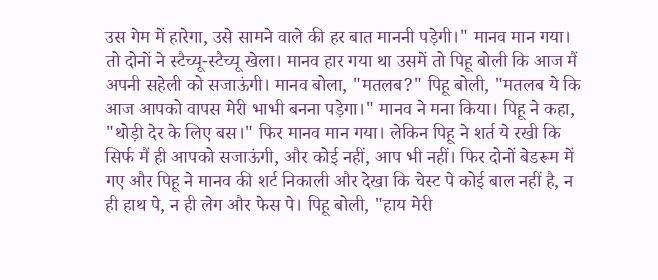उस गेम में हारेगा, उसे सामने वाले की हर बात माननी पड़ेगी।" मानव मान गया। तो दोनों ने स्टैच्यू-स्टैच्यू खेला। मानव हार गया था उसमें तो पिहू बोली कि आज मैं अपनी सहेली को सजाऊंगी। मानव बोला, "मतलब?" पिहू बोली, "मतलब ये कि आज आपको वापस मेरी भाभी बनना पड़ेगा।" मानव ने मना किया। पिहू ने कहा, "थोड़ी देर के लिए बस।" फिर मानव मान गया। लेकिन पिहू ने शर्त ये रखी कि सिर्फ मैं ही आपको सजाऊंगी, और कोई नहीं, आप भी नहीं। फिर दोनों बेडरूम में गए और पिहू ने मानव की शर्ट निकाली और देखा कि चेस्ट पे कोई बाल नहीं है, न ही हाथ पे, न ही लेग और फेस पे। पिहू बोली, "हाय मेरी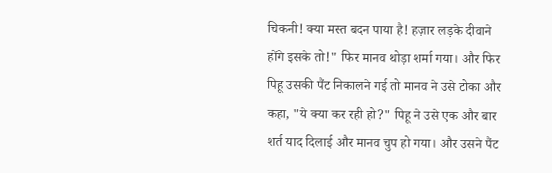चिकनी! क्या मस्त बदन पाया है! हज़ार लड़के दीवाने होंगे इसके तो!" फिर मानव थोड़ा शर्मा गया। और फिर पिहू उसकी पैंट निकालने गई तो मानव ने उसे टोका और कहा, "ये क्या कर रही हो?" पिहू ने उसे एक और बार शर्त याद दिलाई और मानव चुप हो गया। और उसने पैंट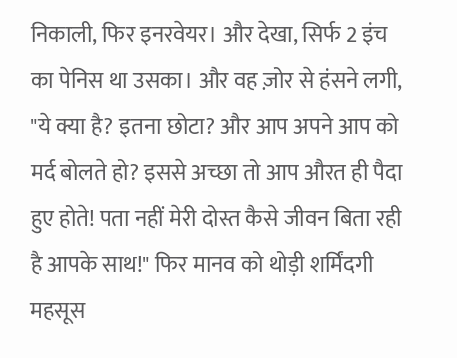निकाली, फिर इनरवेयर। और देखा, सिर्फ 2 इंच का पेनिस था उसका। और वह ज़ोर से हंसने लगी, "ये क्या है? इतना छोटा? और आप अपने आप को मर्द बोलते हो? इससे अच्छा तो आप औरत ही पैदा हुए होते! पता नहीं मेरी दोस्त कैसे जीवन बिता रही है आपके साथ!" फिर मानव को थोड़ी शर्मिंदगी महसूस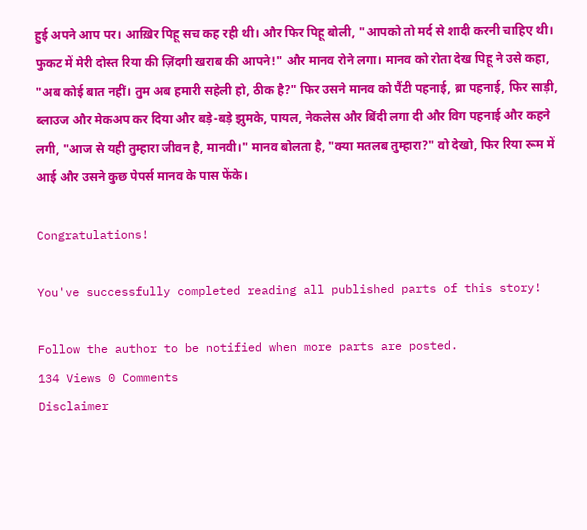हुई अपने आप पर। आख़िर पिहू सच कह रही थी। और फिर पिहू बोली, "आपको तो मर्द से शादी करनी चाहिए थी। फुकट में मेरी दोस्त रिया की ज़िंदगी खराब की आपने!" और मानव रोने लगा। मानव को रोता देख पिहू ने उसे कहा, "अब कोई बात नहीं। तुम अब हमारी सहेली हो, ठीक है?" फिर उसने मानव को पैंटी पहनाई, ब्रा पहनाई, फिर साड़ी, ब्लाउज और मेकअप कर दिया और बड़े-बड़े झुमके, पायल, नेकलेस और बिंदी लगा दी और विग पहनाई और कहने लगी, "आज से यही तुम्हारा जीवन है, मानवी।" मानव बोलता है, "क्या मतलब तुम्हारा?" वो देखो, फिर रिया रूम में आई और उसने कुछ पेपर्स मानव के पास फेंके।

Congratulations!

You've successfully completed reading all published parts of this story!

Follow the author to be notified when more parts are posted.
134 Views 0 Comments
Disclaimer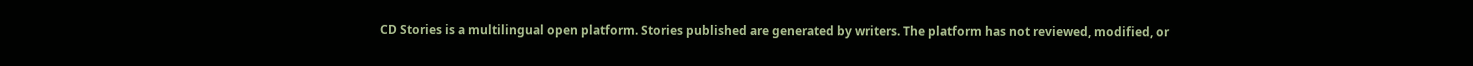CD Stories is a multilingual open platform. Stories published are generated by writers. The platform has not reviewed, modified, or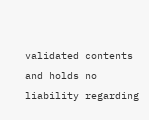validated contents and holds no liability regarding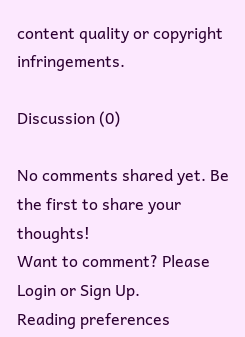content quality or copyright infringements.

Discussion (0)

No comments shared yet. Be the first to share your thoughts!
Want to comment? Please Login or Sign Up.
Reading preferences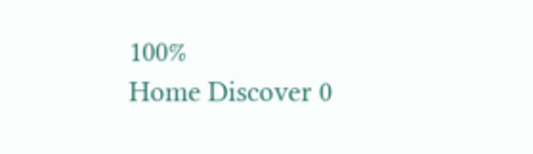100%
Home Discover 0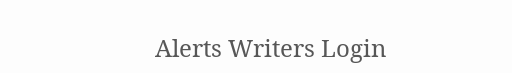Alerts Writers Login